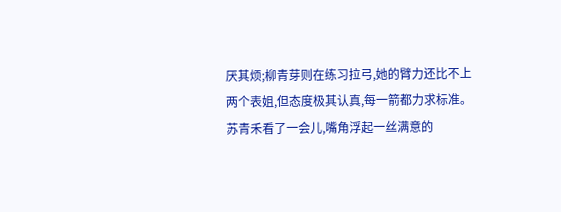厌其烦;柳青芽则在练习拉弓,她的臂力还比不上两个表姐,但态度极其认真,每一箭都力求标准。
苏青禾看了一会儿,嘴角浮起一丝满意的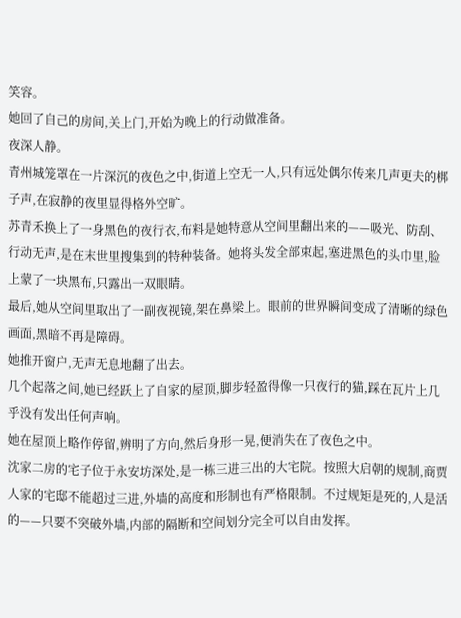笑容。
她回了自己的房间,关上门,开始为晚上的行动做准备。
夜深人静。
青州城笼罩在一片深沉的夜色之中,街道上空无一人,只有远处偶尔传来几声更夫的梆子声,在寂静的夜里显得格外空旷。
苏青禾换上了一身黑色的夜行衣,布料是她特意从空间里翻出来的——吸光、防刮、行动无声,是在末世里搜集到的特种装备。她将头发全部束起,塞进黑色的头巾里,脸上蒙了一块黑布,只露出一双眼睛。
最后,她从空间里取出了一副夜视镜,架在鼻梁上。眼前的世界瞬间变成了清晰的绿色画面,黑暗不再是障碍。
她推开窗户,无声无息地翻了出去。
几个起落之间,她已经跃上了自家的屋顶,脚步轻盈得像一只夜行的猫,踩在瓦片上几乎没有发出任何声响。
她在屋顶上略作停留,辨明了方向,然后身形一晃,便消失在了夜色之中。
沈家二房的宅子位于永安坊深处,是一栋三进三出的大宅院。按照大启朝的规制,商贾人家的宅邸不能超过三进,外墙的高度和形制也有严格限制。不过规矩是死的,人是活的——只要不突破外墙,内部的隔断和空间划分完全可以自由发挥。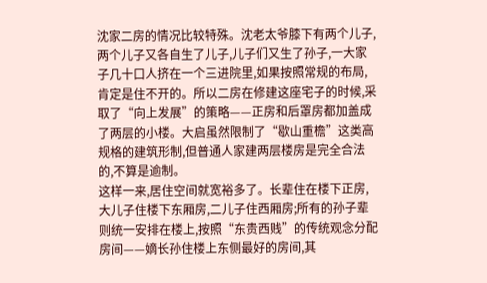沈家二房的情况比较特殊。沈老太爷膝下有两个儿子,两个儿子又各自生了儿子,儿子们又生了孙子,一大家子几十口人挤在一个三进院里,如果按照常规的布局,肯定是住不开的。所以二房在修建这座宅子的时候,采取了“向上发展”的策略——正房和后罩房都加盖成了两层的小楼。大启虽然限制了“歇山重檐”这类高规格的建筑形制,但普通人家建两层楼房是完全合法的,不算是逾制。
这样一来,居住空间就宽裕多了。长辈住在楼下正房,大儿子住楼下东厢房,二儿子住西厢房;所有的孙子辈则统一安排在楼上,按照“东贵西贱”的传统观念分配房间——嫡长孙住楼上东侧最好的房间,其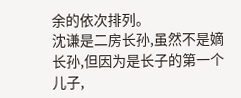余的依次排列。
沈谦是二房长孙,虽然不是嫡长孙,但因为是长子的第一个儿子,